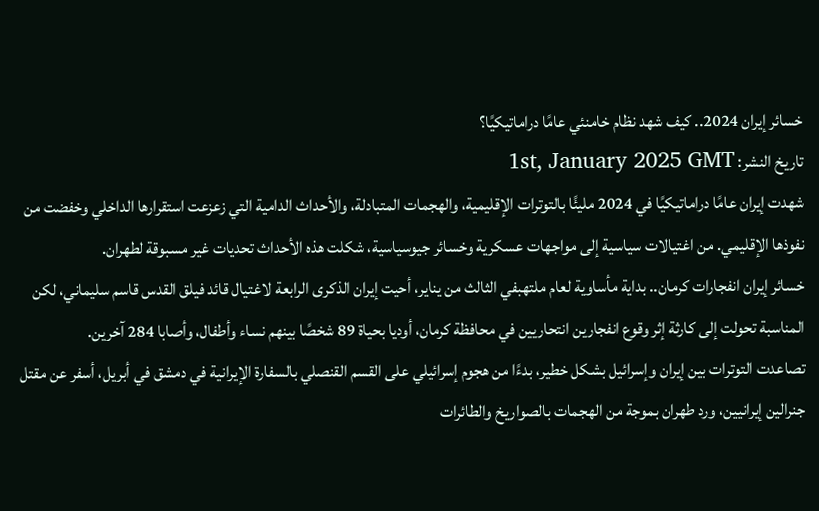خسائر إيران 2024.. كيف شهد نظام خامنئي عامًا دراماتيكيًا؟
تاريخ النشر: 1st, January 2025 GMT
شهدت إيران عامًا دراماتيكيًا في 2024 مليئًا بالتوترات الإقليمية، والهجمات المتبادلة، والأحداث الدامية التي زعزعت استقرارها الداخلي وخفضت من نفوذها الإقليمي. من اغتيالات سياسية إلى مواجهات عسكرية وخسائر جيوسياسية، شكلت هذه الأحداث تحديات غير مسبوقة لطهران.
خسائر إيران انفجارات كرمان.. بداية مأساوية لعام ملتهبفي الثالث من يناير، أحيت إيران الذكرى الرابعة لاغتيال قائد فيلق القدس قاسم سليماني، لكن المناسبة تحولت إلى كارثة إثر وقوع انفجارين انتحاريين في محافظة كرمان، أوديا بحياة 89 شخصًا بينهم نساء وأطفال، وأصابا 284 آخرين.
تصاعدت التوترات بين إيران وإسرائيل بشكل خطير، بدءًا من هجوم إسرائيلي على القسم القنصلي بالسفارة الإيرانية في دمشق في أبريل، أسفر عن مقتل جنرالين إيرانيين، ورد طهران بموجة من الهجمات بالصواريخ والطائرات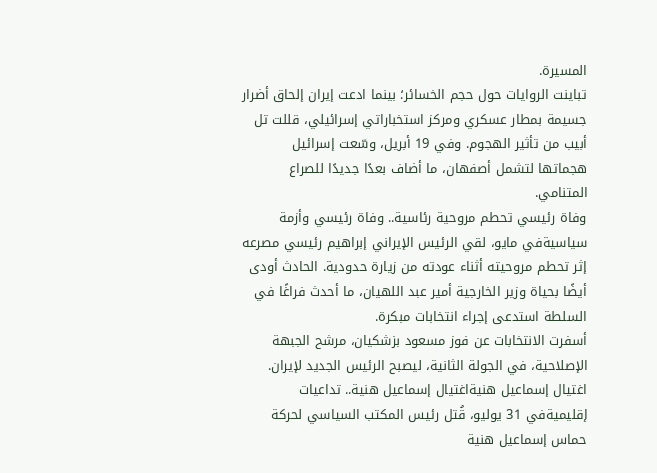المسيرة.
تباينت الروايات حول حجم الخسائر؛ بينما ادعت إيران إلحاق أضرار جسيمة بمطار عسكري ومركز استخباراتي إسرائيلي، قللت تل أبيب من تأثير الهجوم. وفي 19 أبريل، وسّعت إسرائيل هجماتها لتشمل أصفهان، ما أضاف بعدًا جديدًا للصراع المتنامي.
وفاة رئيسي تحطم مروحية رئاسية.. وفاة رئيسي وأزمة سياسيةفي مايو، لقي الرئيس الإيراني إبراهيم رئيسي مصرعه إثر تحطم مروحيته أثناء عودته من زيارة حدودية. الحادث أودى أيضًا بحياة وزير الخارجية أمير عبد اللهيان، ما أحدث فراغًا في السلطة استدعى إجراء انتخابات مبكرة.
أسفرت الانتخابات عن فوز مسعود بزشكيان، مرشح الجبهة الإصلاحية، في الجولة الثانية، ليصبح الرئيس الجديد لإيران.
اغتيال إسماعيل هنيةاغتيال إسماعيل هنية.. تداعيات إقليميةفي 31 يوليو، قُتل رئيس المكتب السياسي لحركة حماس إسماعيل هنية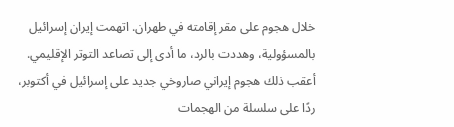خلال هجوم على مقر إقامته في طهران. اتهمت إيران إسرائيل بالمسؤولية، وهددت بالرد، ما أدى إلى تصاعد التوتر الإقليمي.
أعقب ذلك هجوم إيراني صاروخي جديد على إسرائيل في أكتوبر، ردًا على سلسلة من الهجمات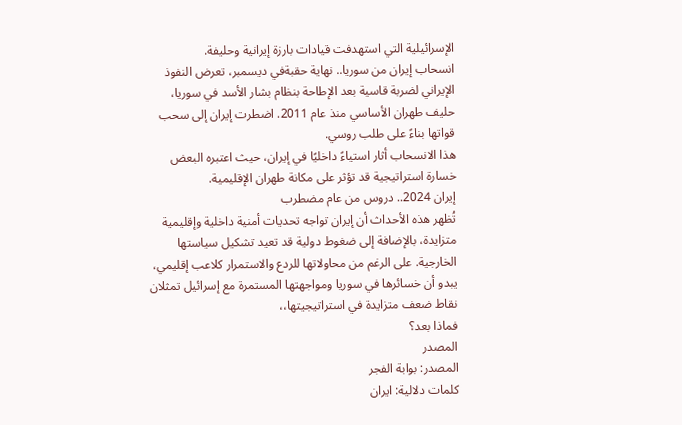الإسرائيلية التي استهدفت قيادات بارزة إيرانية وحليفة.
انسحاب إيران من سوريا.. نهاية حقبةفي ديسمبر، تعرض النفوذ الإيراني لضربة قاسية بعد الإطاحة بنظام بشار الأسد في سوريا، حليف طهران الأساسي منذ عام 2011. اضطرت إيران إلى سحب قواتها بناءً على طلب روسي.
هذا الانسحاب أثار استياءً داخليًا في إيران، حيث اعتبره البعض خسارة استراتيجية قد تؤثر على مكانة طهران الإقليمية.
إيران 2024.. دروس من عام مضطرب
تُظهر هذه الأحداث أن إيران تواجه تحديات أمنية داخلية وإقليمية متزايدة، بالإضافة إلى ضغوط دولية قد تعيد تشكيل سياستها الخارجية. على الرغم من محاولاتها للردع والاستمرار كلاعب إقليمي، يبدو أن خسائرها في سوريا ومواجهتها المستمرة مع إسرائيل تمثلان نقاط ضعف متزايدة في استراتيجيتها،،
فماذا بعد؟
المصدر
المصدر: بوابة الفجر
كلمات دلالية: ايران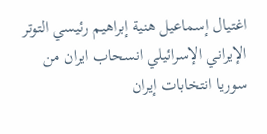اغتيال إسماعيل هنية إبراهيم رئيسي التوتر الإيراني الإسرائيلي انسحاب ايران من سوريا انتخابات إيران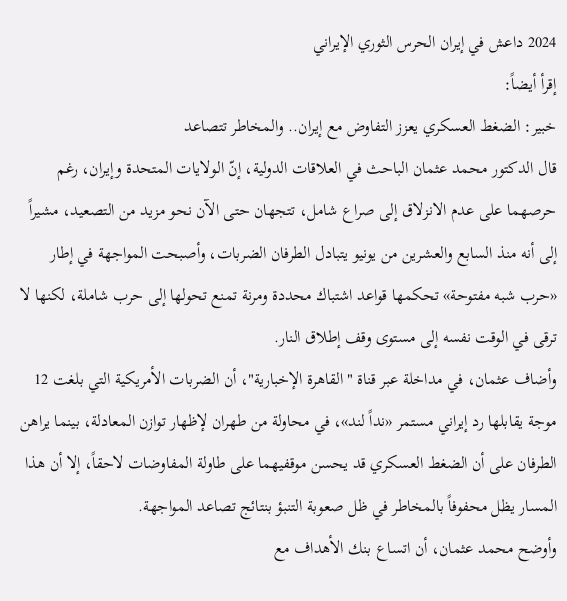2024 داعش في إيران الحرس الثوري الإيراني
إقرأ أيضاً:
خبير: الضغط العسكري يعزز التفاوض مع إيران.. والمخاطر تتصاعد
قال الدكتور محمد عثمان الباحث في العلاقات الدولية، إنّ الولايات المتحدة وإيران، رغم حرصهما على عدم الانزلاق إلى صراع شامل، تتجهان حتى الآن نحو مزيد من التصعيد، مشيراً إلى أنه منذ السابع والعشرين من يونيو يتبادل الطرفان الضربات، وأصبحت المواجهة في إطار «حرب شبه مفتوحة» تحكمها قواعد اشتباك محددة ومرنة تمنع تحولها إلى حرب شاملة، لكنها لا ترقى في الوقت نفسه إلى مستوى وقف إطلاق النار.
وأضاف عثمان، في مداخلة عبر قناة "القاهرة الإخبارية"، أن الضربات الأمريكية التي بلغت 12 موجة يقابلها رد إيراني مستمر «نداً لند»، في محاولة من طهران لإظهار توازن المعادلة، بينما يراهن الطرفان على أن الضغط العسكري قد يحسن موقفيهما على طاولة المفاوضات لاحقاً، إلا أن هذا المسار يظل محفوفاً بالمخاطر في ظل صعوبة التنبؤ بنتائج تصاعد المواجهة.
وأوضح محمد عثمان، أن اتساع بنك الأهداف مع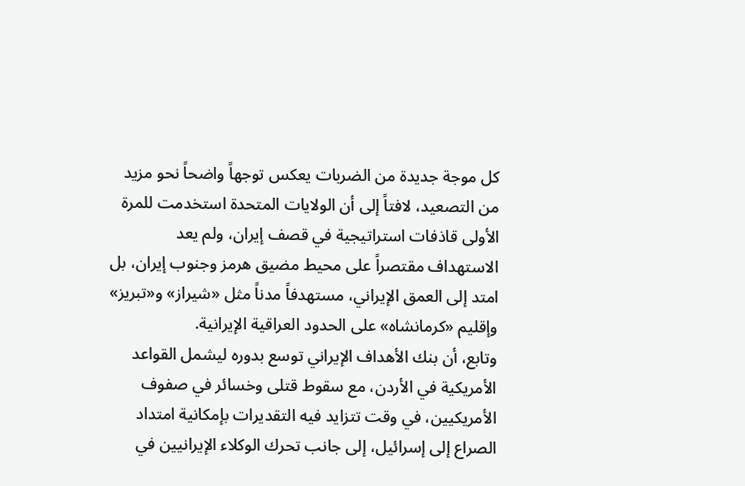كل موجة جديدة من الضربات يعكس توجهاً واضحاً نحو مزيد من التصعيد، لافتاً إلى أن الولايات المتحدة استخدمت للمرة الأولى قاذفات استراتيجية في قصف إيران، ولم يعد الاستهداف مقتصراً على محيط مضيق هرمز وجنوب إيران، بل امتد إلى العمق الإيراني، مستهدفاً مدناً مثل «شيراز» و«تبريز» وإقليم «كرمانشاه» على الحدود العراقية الإيرانية.
وتابع، أن بنك الأهداف الإيراني توسع بدوره ليشمل القواعد الأمريكية في الأردن، مع سقوط قتلى وخسائر في صفوف الأمريكيين، في وقت تتزايد فيه التقديرات بإمكانية امتداد الصراع إلى إسرائيل، إلى جانب تحرك الوكلاء الإيرانيين في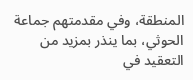المنطقة، وفي مقدمتهم جماعة الحوثي، بما ينذر بمزيد من التعقيد في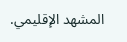المشهد الإقليمي.